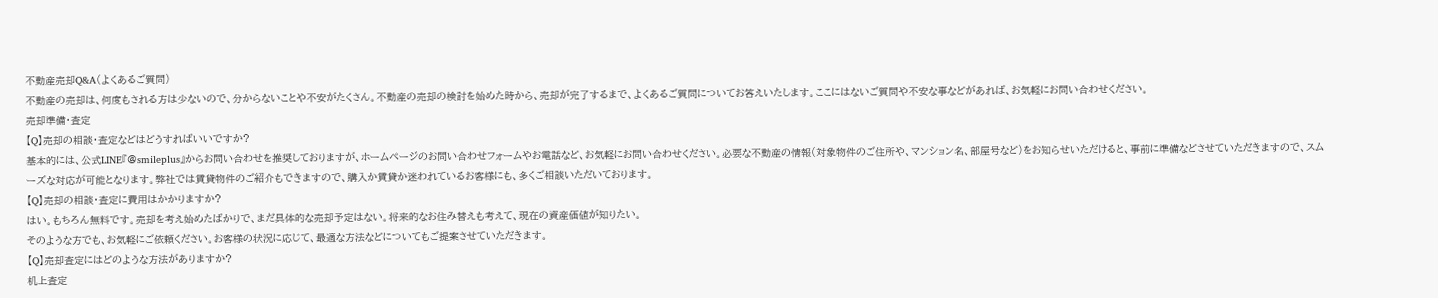不動産売却Q&A(よくあるご質問)
不動産の売却は、何度もされる方は少ないので、分からないことや不安がたくさん。不動産の売却の検討を始めた時から、売却が完了するまで、よくあるご質問についてお答えいたします。ここにはないご質問や不安な事などがあれば、お気軽にお問い合わせください。
売却準備・査定
【Q】売却の相談・査定などはどうすればいいですか?
基本的には、公式LINE『@smileplus』からお問い合わせを推奨しておりますが、ホームページのお問い合わせフォームやお電話など、お気軽にお問い合わせください。必要な不動産の情報(対象物件のご住所や、マンション名、部屋号など)をお知らせいただけると、事前に準備などさせていただきますので、スムーズな対応が可能となります。弊社では賃貸物件のご紹介もできますので、購入か賃貸か迷われているお客様にも、多くご相談いただいております。
【Q】売却の相談・査定に費用はかかりますか?
はい。もちろん無料です。売却を考え始めたばかりで、まだ具体的な売却予定はない。将来的なお住み替えも考えて、現在の資産価値が知りたい。
そのような方でも、お気軽にご依頼ください。お客様の状況に応じて、最適な方法などについてもご提案させていただきます。
【Q】売却査定にはどのような方法がありますか?
机上査定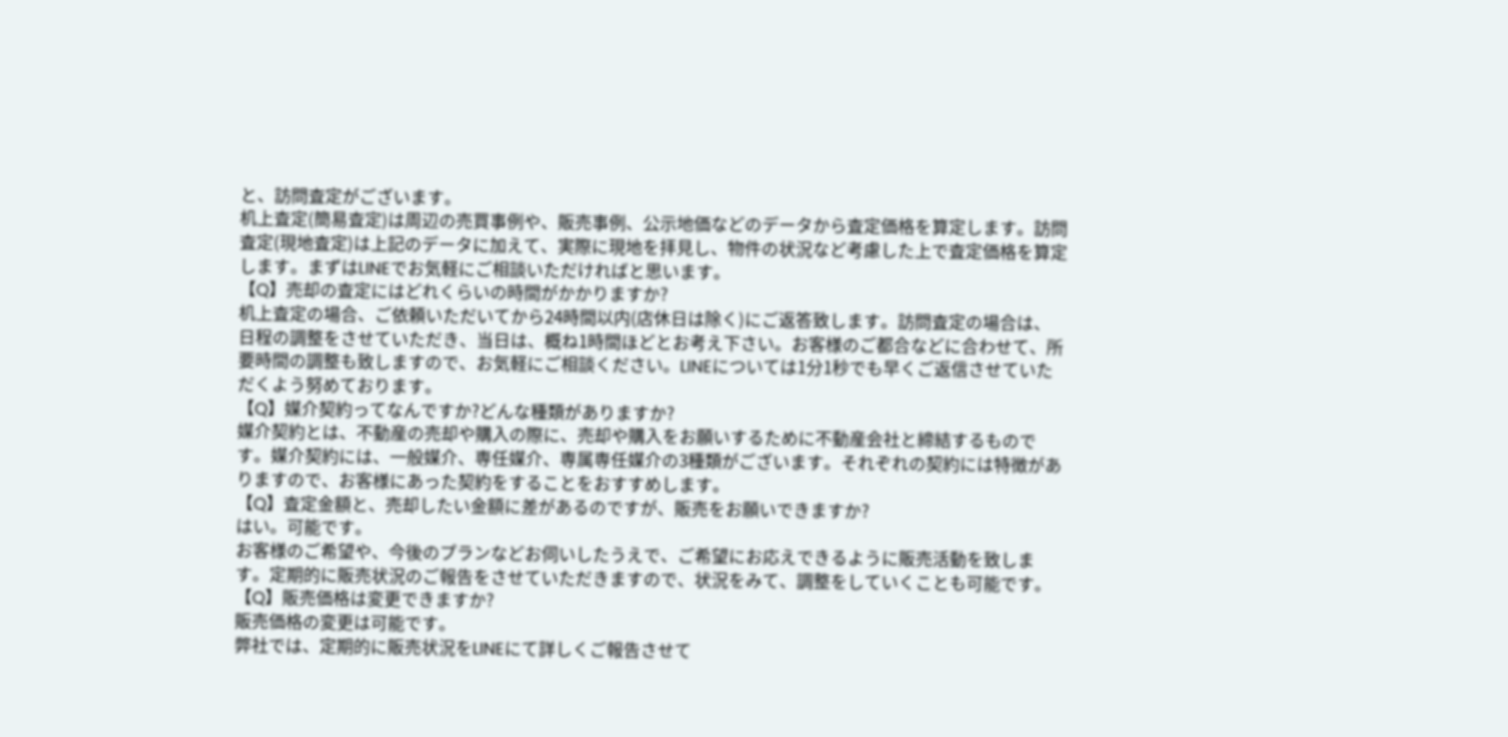と、訪問査定がございます。
机上査定(簡易査定)は周辺の売買事例や、販売事例、公示地価などのデータから査定価格を算定します。訪問査定(現地査定)は上記のデータに加えて、実際に現地を拝見し、物件の状況など考慮した上で査定価格を算定します。まずはLINEでお気軽にご相談いただければと思います。
【Q】売却の査定にはどれくらいの時間がかかりますか?
机上査定の場合、ご依頼いただいてから24時間以内(店休日は除く)にご返答致します。訪問査定の場合は、日程の調整をさせていただき、当日は、概ね1時間ほどとお考え下さい。お客様のご都合などに合わせて、所要時間の調整も致しますので、お気軽にご相談ください。LINEについては1分1秒でも早くご返信させていただくよう努めております。
【Q】媒介契約ってなんですか?どんな種類がありますか?
媒介契約とは、不動産の売却や購入の際に、売却や購入をお願いするために不動産会社と締結するものです。媒介契約には、一般媒介、専任媒介、専属専任媒介の3種類がございます。それぞれの契約には特徴がありますので、お客様にあった契約をすることをおすすめします。
【Q】査定金額と、売却したい金額に差があるのですが、販売をお願いできますか?
はい。可能です。
お客様のご希望や、今後のプランなどお伺いしたうえで、ご希望にお応えできるように販売活動を致します。定期的に販売状況のご報告をさせていただきますので、状況をみて、調整をしていくことも可能です。
【Q】販売価格は変更できますか?
販売価格の変更は可能です。
弊社では、定期的に販売状況をLINEにて詳しくご報告させて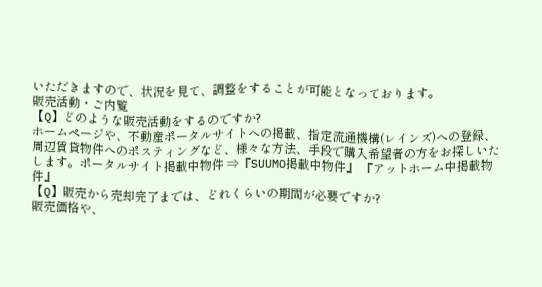いただきますので、状況を見て、調整をすることが可能となっております。
販売活動・ご内覧
【Q】どのような販売活動をするのですか?
ホームページや、不動産ポータルサイトへの掲載、指定流通機構(レインズ)への登録、周辺賃貸物件へのポスティングなど、様々な方法、手段で購入希望者の方をお探しいたします。ポータルサイト掲載中物件 ⇒『SUUMO掲載中物件』 『アットホーム中掲載物件』
【Q】販売から売却完了までは、どれくらいの期間が必要ですか?
販売価格や、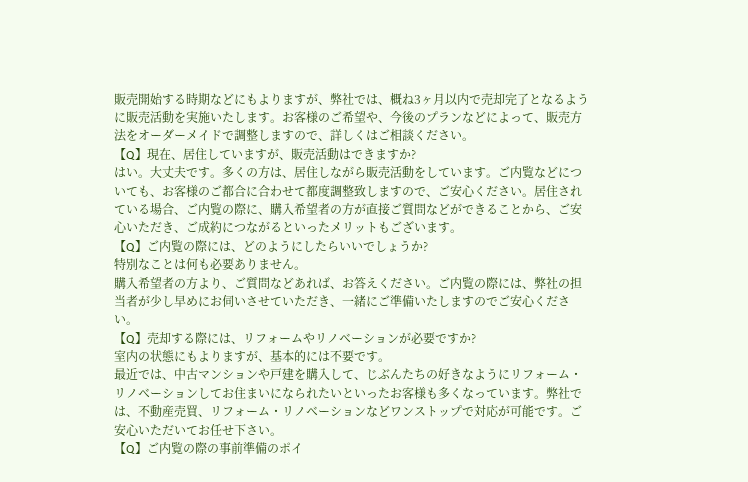販売開始する時期などにもよりますが、弊社では、概ね3ヶ月以内で売却完了となるように販売活動を実施いたします。お客様のご希望や、今後のプランなどによって、販売方法をオーダーメイドで調整しますので、詳しくはご相談ください。
【Q】現在、居住していますが、販売活動はできますか?
はい。大丈夫です。多くの方は、居住しながら販売活動をしています。ご内覧などについても、お客様のご都合に合わせて都度調整致しますので、ご安心ください。居住されている場合、ご内覧の際に、購入希望者の方が直接ご質問などができることから、ご安心いただき、ご成約につながるといったメリットもございます。
【Q】ご内覧の際には、どのようにしたらいいでしょうか?
特別なことは何も必要ありません。
購入希望者の方より、ご質問などあれば、お答えください。ご内覧の際には、弊社の担当者が少し早めにお伺いさせていただき、一緒にご準備いたしますのでご安心ください。
【Q】売却する際には、リフォームやリノベーションが必要ですか?
室内の状態にもよりますが、基本的には不要です。
最近では、中古マンションや戸建を購入して、じぶんたちの好きなようにリフォーム・リノベーションしてお住まいになられたいといったお客様も多くなっています。弊社では、不動産売買、リフォーム・リノベーションなどワンストップで対応が可能です。ご安心いただいてお任せ下さい。
【Q】ご内覧の際の事前準備のポイ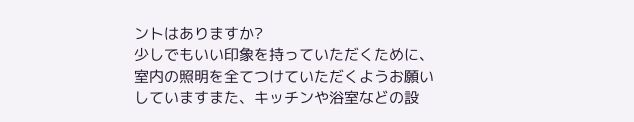ントはありますか?
少しでもいい印象を持っていただくために、室内の照明を全てつけていただくようお願いしていますまた、キッチンや浴室などの設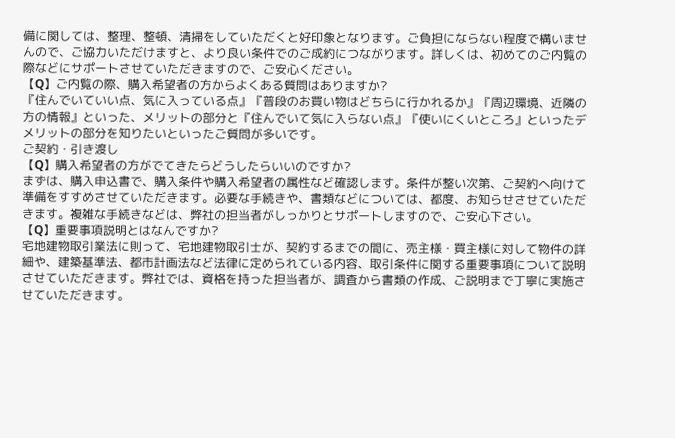備に関しては、整理、整頓、清掃をしていただくと好印象となります。ご負担にならない程度で構いませんので、ご協力いただけますと、より良い条件でのご成約につながります。詳しくは、初めてのご内覧の際などにサポートさせていただきますので、ご安心ください。
【Q】ご内覧の際、購入希望者の方からよくある質問はありますか?
『住んでいていい点、気に入っている点』『普段のお買い物はどちらに行かれるか』『周辺環境、近隣の方の情報』といった、メリットの部分と『住んでいて気に入らない点』『使いにくいところ』といったデメリットの部分を知りたいといったご質問が多いです。
ご契約・引き渡し
【Q】購入希望者の方がでてきたらどうしたらいいのですか?
まずは、購入申込書で、購入条件や購入希望者の属性など確認します。条件が整い次第、ご契約へ向けて準備をすすめさせていただきます。必要な手続きや、書類などについては、都度、お知らせさせていただきます。複雑な手続きなどは、弊社の担当者がしっかりとサポートしますので、ご安心下さい。
【Q】重要事項説明とはなんですか?
宅地建物取引業法に則って、宅地建物取引士が、契約するまでの間に、売主様・買主様に対して物件の詳細や、建築基準法、都市計画法など法律に定められている内容、取引条件に関する重要事項について説明させていただきます。弊社では、資格を持った担当者が、調査から書類の作成、ご説明まで丁寧に実施させていただきます。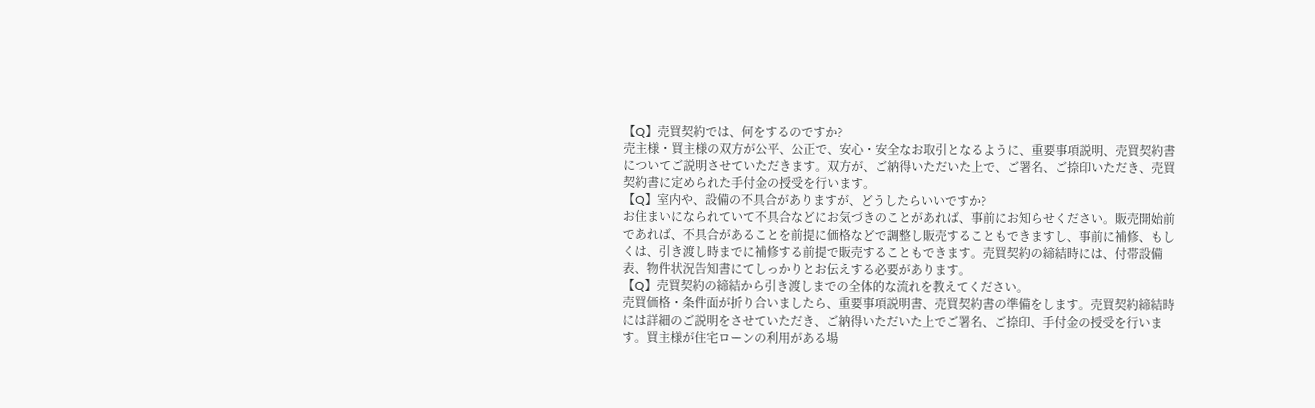【Q】売買契約では、何をするのですか?
売主様・買主様の双方が公平、公正で、安心・安全なお取引となるように、重要事項説明、売買契約書についてご説明させていただきます。双方が、ご納得いただいた上で、ご署名、ご捺印いただき、売買契約書に定められた手付金の授受を行います。
【Q】室内や、設備の不具合がありますが、どうしたらいいですか?
お住まいになられていて不具合などにお気づきのことがあれば、事前にお知らせください。販売開始前であれば、不具合があることを前提に価格などで調整し販売することもできますし、事前に補修、もしくは、引き渡し時までに補修する前提で販売することもできます。売買契約の締結時には、付帯設備表、物件状況告知書にてしっかりとお伝えする必要があります。
【Q】売買契約の締結から引き渡しまでの全体的な流れを教えてください。
売買価格・条件面が折り合いましたら、重要事項説明書、売買契約書の準備をします。売買契約締結時には詳細のご説明をさせていただき、ご納得いただいた上でご署名、ご捺印、手付金の授受を行います。買主様が住宅ローンの利用がある場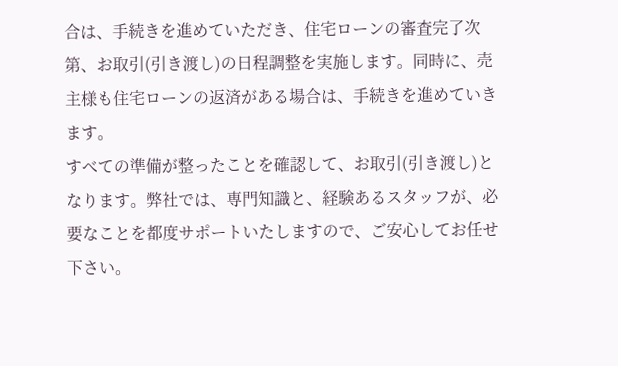合は、手続きを進めていただき、住宅ローンの審査完了次第、お取引(引き渡し)の日程調整を実施します。同時に、売主様も住宅ローンの返済がある場合は、手続きを進めていきます。
すべての準備が整ったことを確認して、お取引(引き渡し)となります。弊社では、専門知識と、経験あるスタッフが、必要なことを都度サポートいたしますので、ご安心してお任せ下さい。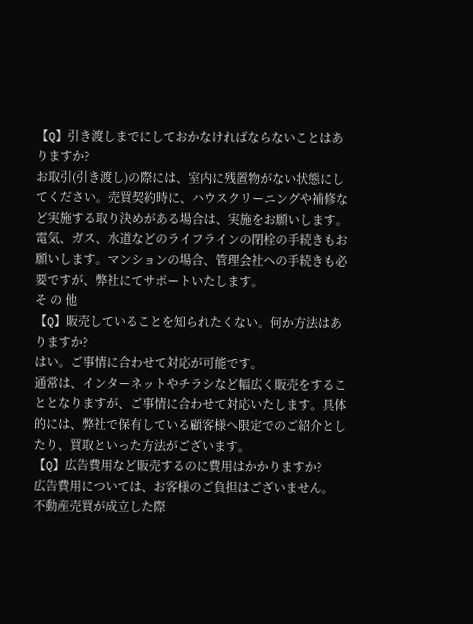【Q】引き渡しまでにしておかなければならないことはありますか?
お取引(引き渡し)の際には、室内に残置物がない状態にしてください。売買契約時に、ハウスクリーニングや補修など実施する取り決めがある場合は、実施をお願いします。電気、ガス、水道などのライフラインの閉栓の手続きもお願いします。マンションの場合、管理会社への手続きも必要ですが、弊社にてサポートいたします。
そ の 他
【Q】販売していることを知られたくない。何か方法はありますか?
はい。ご事情に合わせて対応が可能です。
通常は、インターネットやチラシなど幅広く販売をすることとなりますが、ご事情に合わせて対応いたします。具体的には、弊社で保有している顧客様へ限定でのご紹介としたり、買取といった方法がございます。
【Q】広告費用など販売するのに費用はかかりますか?
広告費用については、お客様のご負担はございません。
不動産売買が成立した際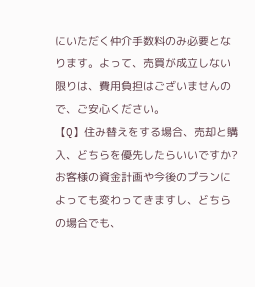にいただく仲介手数料のみ必要となります。よって、売買が成立しない限りは、費用負担はございませんので、ご安心ください。
【Q】住み替えをする場合、売却と購入、どちらを優先したらいいですか?
お客様の資金計画や今後のプランによっても変わってきますし、どちらの場合でも、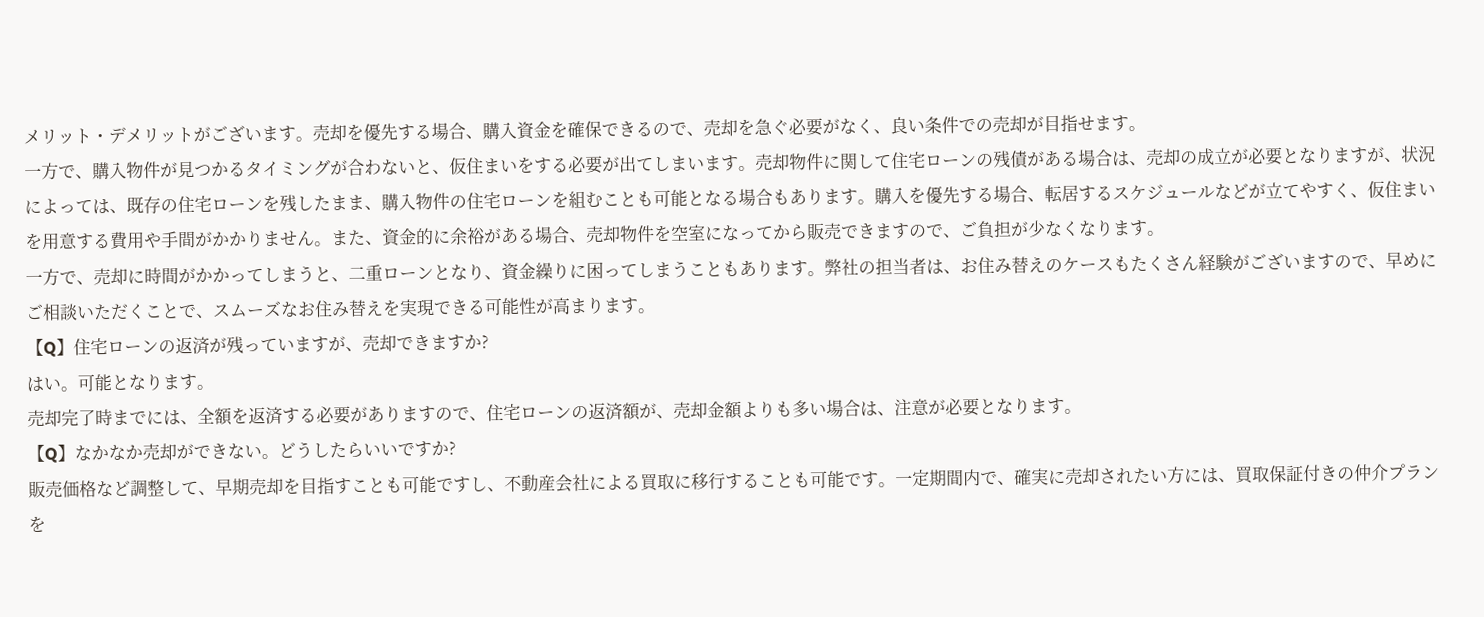メリット・デメリットがございます。売却を優先する場合、購入資金を確保できるので、売却を急ぐ必要がなく、良い条件での売却が目指せます。
一方で、購入物件が見つかるタイミングが合わないと、仮住まいをする必要が出てしまいます。売却物件に関して住宅ローンの残債がある場合は、売却の成立が必要となりますが、状況によっては、既存の住宅ローンを残したまま、購入物件の住宅ローンを組むことも可能となる場合もあります。購入を優先する場合、転居するスケジュールなどが立てやすく、仮住まいを用意する費用や手間がかかりません。また、資金的に余裕がある場合、売却物件を空室になってから販売できますので、ご負担が少なくなります。
一方で、売却に時間がかかってしまうと、二重ローンとなり、資金繰りに困ってしまうこともあります。弊社の担当者は、お住み替えのケースもたくさん経験がございますので、早めにご相談いただくことで、スムーズなお住み替えを実現できる可能性が高まります。
【Q】住宅ローンの返済が残っていますが、売却できますか?
はい。可能となります。
売却完了時までには、全額を返済する必要がありますので、住宅ローンの返済額が、売却金額よりも多い場合は、注意が必要となります。
【Q】なかなか売却ができない。どうしたらいいですか?
販売価格など調整して、早期売却を目指すことも可能ですし、不動産会社による買取に移行することも可能です。一定期間内で、確実に売却されたい方には、買取保証付きの仲介プランを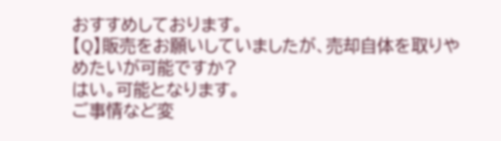おすすめしております。
【Q】販売をお願いしていましたが、売却自体を取りやめたいが可能ですか?
はい。可能となります。
ご事情など変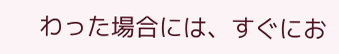わった場合には、すぐにお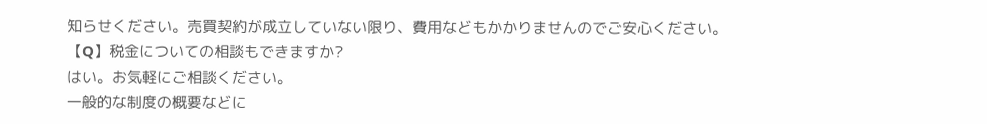知らせください。売買契約が成立していない限り、費用などもかかりませんのでご安心ください。
【Q】税金についての相談もできますか?
はい。お気軽にご相談ください。
一般的な制度の概要などに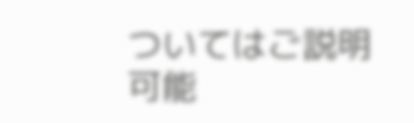ついてはご説明可能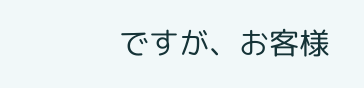ですが、お客様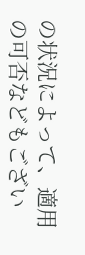の状況によって、適用の可否などもござい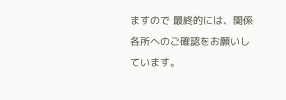ますので 最終的には、関係各所へのご確認をお願いしています。